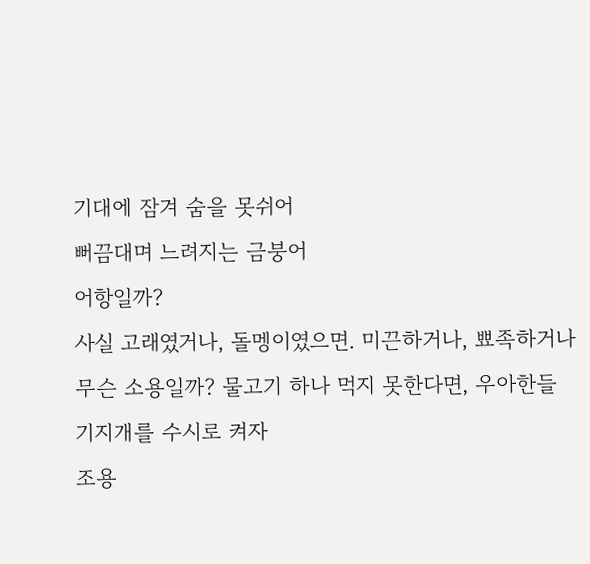기대에 잠겨 숨을 못쉬어
뻐끔대며 느려지는 금붕어
어항일까?
사실 고래였거나, 돌멩이였으면. 미끈하거나, 뾰족하거나
무슨 소용일까? 물고기 하나 먹지 못한다면, 우아한들
기지개를 수시로 켜자
조용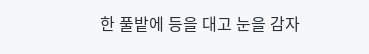한 풀밭에 등을 대고 눈을 감자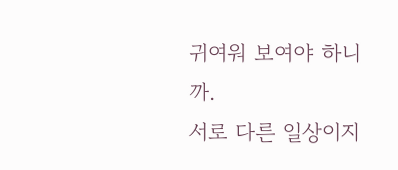귀여워 보여야 하니까.
서로 다른 일상이지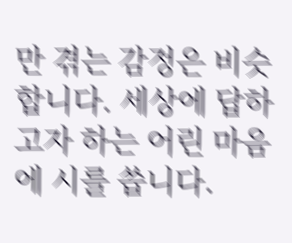만 겪는 감정은 비슷합니다. 세상에 답하고자 하는 어린 마음에 시를 씁니다.